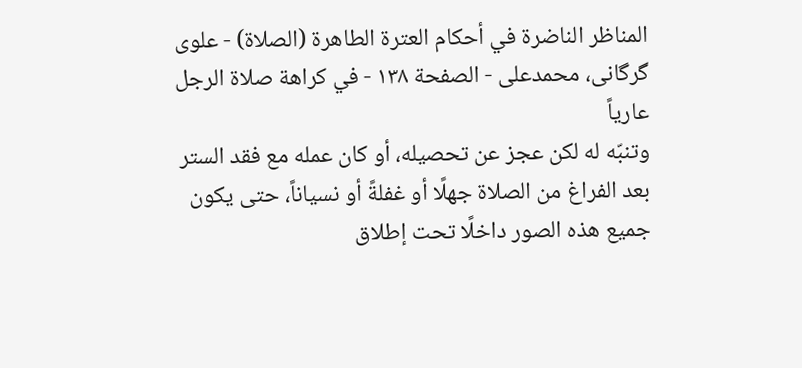المناظر الناضرة في أحکام العترة الطاهرة (الصلاة) - علوی گرگانی، محمدعلی - الصفحة ١٣٨ - في كراهة صلاة الرجل عارياً
وتنبّه له لكن عجز عن تحصيله، أو كان عمله مع فقد الستر بعد الفراغ من الصلاة جهلًا أو غفلةً أو نسياناً، حتى يكون جميع هذه الصور داخلًا تحت إطلاق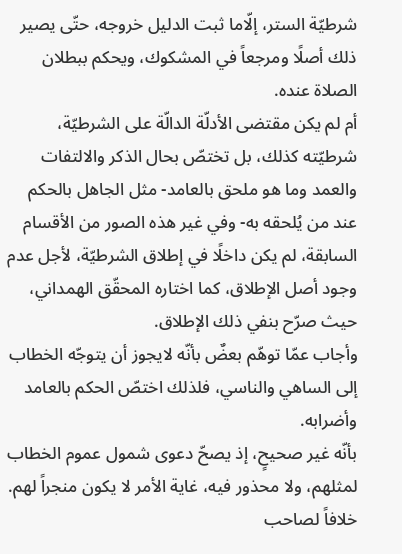شرطيّة الستر، إلّاما ثبت الدليل خروجه، حتّى يصير ذلك أصلًا ومرجعاً في المشكوك، ويحكم ببطلان الصلاة عنده.
أم لم يكن مقتضى الأدلّة الدالّة على الشرطيّة، شرطيّته كذلك، بل تختصّ بحال الذكر والالتفات والعمد وما هو ملحق بالعامد- مثل الجاهل بالحكم عند من يُلحقه به- وفي غير هذه الصور من الأقسام السابقة، لم يكن داخلًا في إطلاق الشرطيّة، لأجل عدم وجود أصل الإطلاق، كما اختاره المحقّق الهمداني، حيث صرّح بنفي ذلك الإطلاق.
وأجاب عمّا توهّم بعضٌ بأنّه لايجوز أن يتوجّه الخطاب إلى الساهي والناسي، فلذلك اختصّ الحكم بالعامد وأضرابه.
بأنّه غير صحيحٍ، إذ يصحّ دعوى شمول عموم الخطاب لمثلهم، ولا محذور فيه، غاية الأمر لا يكون منجراً لهم.
خلافاً لصاحب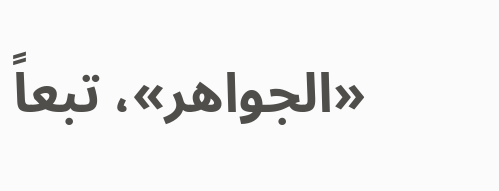«الجواهر»، تبعاً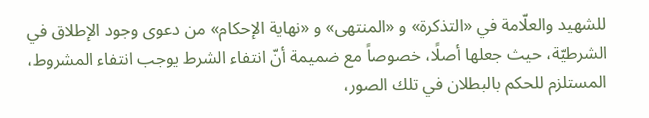للشهيد والعلّامة في «التذكرة» و «المنتهى» و «نهاية الإحكام» من دعوى وجود الإطلاق في الشرطيّة، حيث جعلها أصلًا، خصوصاً مع ضميمة أنّ انتفاء الشرط يوجب انتفاء المشروط، المستلزم للحكم بالبطلان في تلك الصور،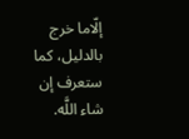إلّاما خرج بالدليل، كما ستعرف إن شاء اللَّه.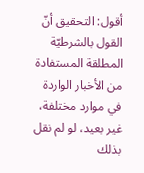أقول: التحقيق أنّ القول بالشرطيّة المطلقة المستفادة من الأخبار الواردة في موارد مختلفة، غير بعيد، لو لم نقل بذلك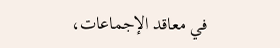في معاقد الإجماعات،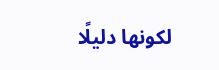لكونها دليلًا